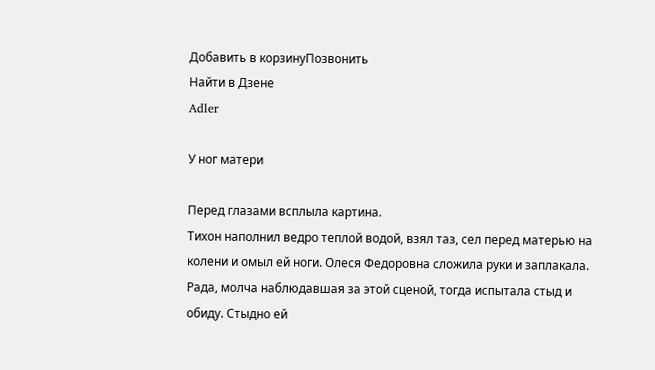Добавить в корзинуПозвонить
Найти в Дзене
Adler

У ног матери

Перед глазами всплыла картина.
Тихон наполнил ведро теплой водой, взял таз, сел перед матерью на колени и омыл ей ноги. Олеся Федоровна сложила руки и заплакала.
Рада, молча наблюдавшая за этой сценой, тогда испытала стыд и обиду. Стыдно ей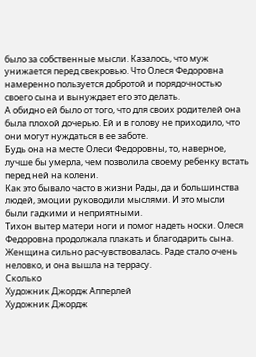было за собственные мысли. Казалось, что муж унижается перед свекровью. Что Олеся Федоровна намеренно пользуется добротой и порядочностью своего сына и вынуждает его это делать.
А обидно ей было от того, что для своих родителей она была плохой дочерью. Ей и в голову не приходило, что они могут нуждаться в ее заботе.
Будь она на месте Олеси Федоровны, то, наверное, лучше бы умерла, чем позволила своему ребенку встать перед ней на колени.
Как это бывало часто в жизни Рады, да и большинства людей, эмоции руководили мыслями. И это мысли были гадкими и неприятными.
Тихон вытер матери ноги и помог надеть носки. Олеся Федоровна продолжала плакать и благодарить сына. Женщина сильно расчувствовалась. Раде стало очень неловко, и она вышла на террасу.
Сколько
Художник Джордж Апперлей
Художник Джордж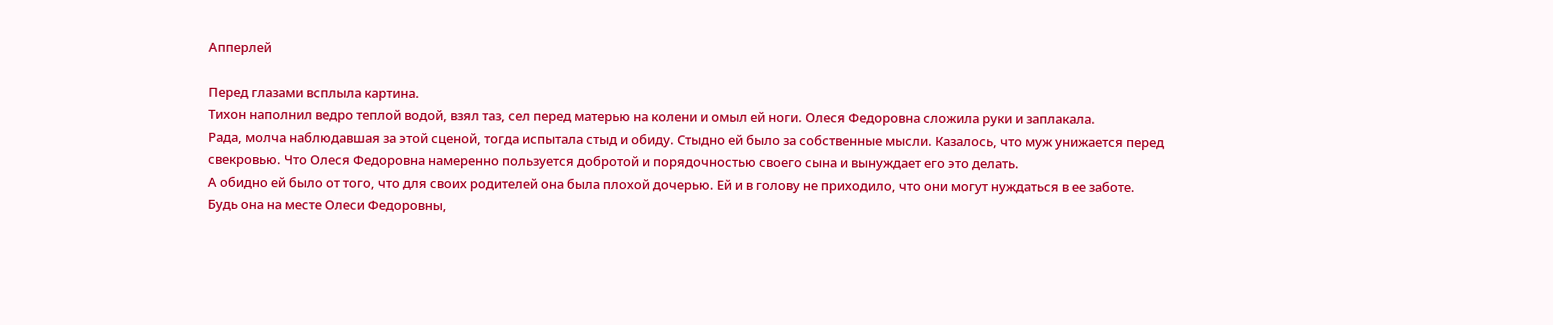Апперлей

Перед глазами всплыла картина.
Тихон наполнил ведро теплой водой, взял таз, сел перед матерью на колени и омыл ей ноги. Олеся Федоровна сложила руки и заплакала.
Рада, молча наблюдавшая за этой сценой, тогда испытала стыд и обиду. Стыдно ей было за собственные мысли. Казалось, что муж унижается перед свекровью. Что Олеся Федоровна намеренно пользуется добротой и порядочностью своего сына и вынуждает его это делать.
А обидно ей было от того, что для своих родителей она была плохой дочерью. Ей и в голову не приходило, что они могут нуждаться в ее заботе.
Будь она на месте Олеси Федоровны,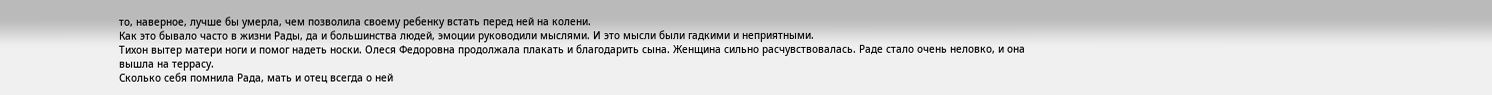то, наверное, лучше бы умерла, чем позволила своему ребенку встать перед ней на колени.
Как это бывало часто в жизни Рады, да и большинства людей, эмоции руководили мыслями. И это мысли были гадкими и неприятными.
Тихон вытер матери ноги и помог надеть носки. Олеся Федоровна продолжала плакать и благодарить сына. Женщина сильно расчувствовалась. Раде стало очень неловко, и она вышла на террасу.
Сколько себя помнила Рада, мать и отец всегда о ней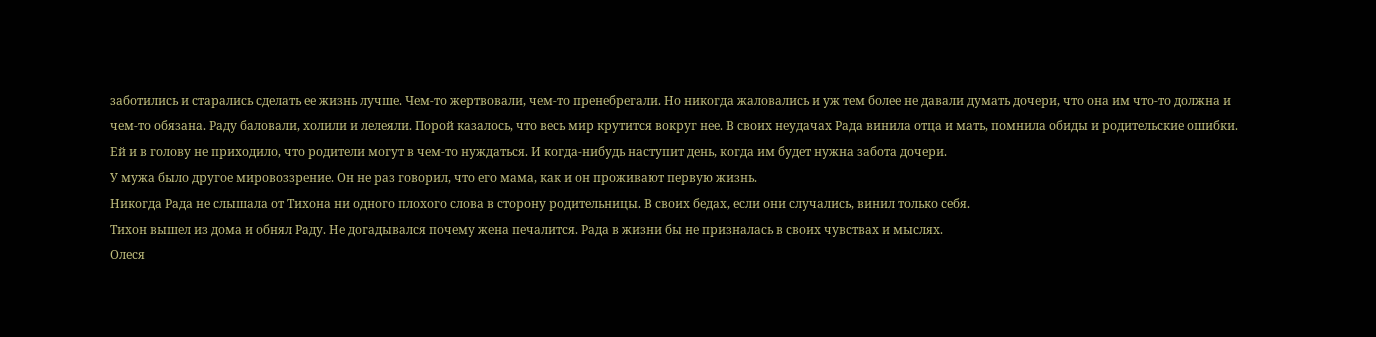заботились и старались сделать ее жизнь лучше. Чем-то жертвовали, чем-то пренебрегали. Но никогда жаловались и уж тем более не давали думать дочери, что она им что-то должна и чем-то обязана. Раду баловали, холили и лелеяли. Порой казалось, что весь мир крутится вокруг нее. В своих неудачах Рада винила отца и мать, помнила обиды и родительские ошибки. Ей и в голову не приходило, что родители могут в чем-то нуждаться. И когда-нибудь наступит день, когда им будет нужна забота дочери.
У мужа было другое мировоззрение. Он не раз говорил, что его мама, как и он проживают первую жизнь.
Никогда Рада не слышала от Тихона ни одного плохого слова в сторону родительницы. В своих бедах, если они случались, винил только себя.
Тихон вышел из дома и обнял Раду. Не догадывался почему жена печалится. Рада в жизни бы не призналась в своих чувствах и мыслях.
Олеся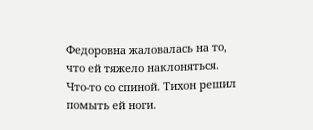Федоровна жаловалась на то, что ей тяжело наклоняться. Что-то со спиной. Тихон решил помыть ей ноги.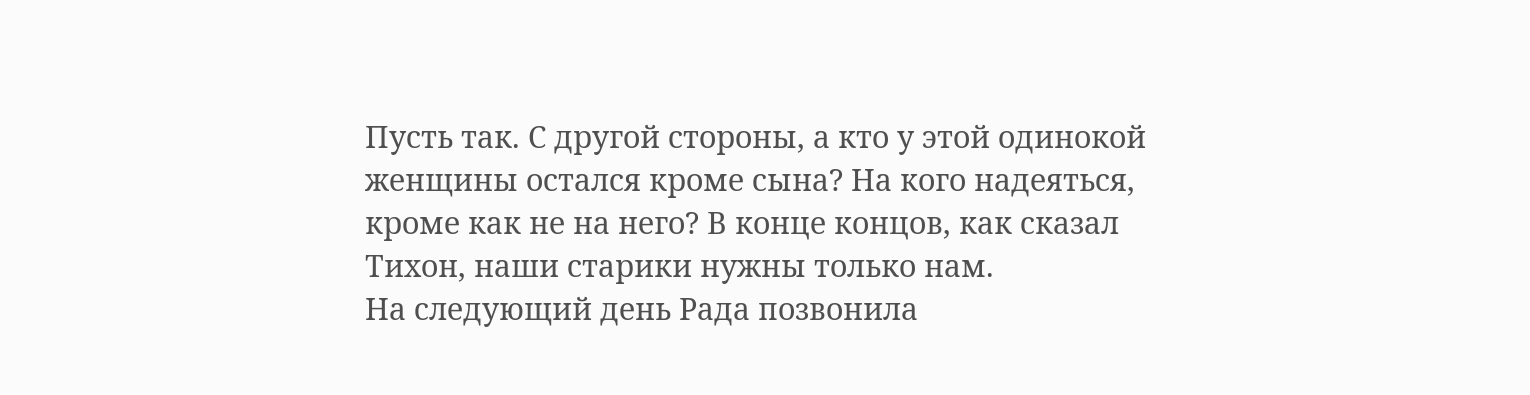Пусть так. С другой стороны, а кто у этой одинокой женщины остался кроме сына? На кого надеяться, кроме как не на него? В конце концов, как сказал Тихон, наши старики нужны только нам.
На следующий день Рада позвонила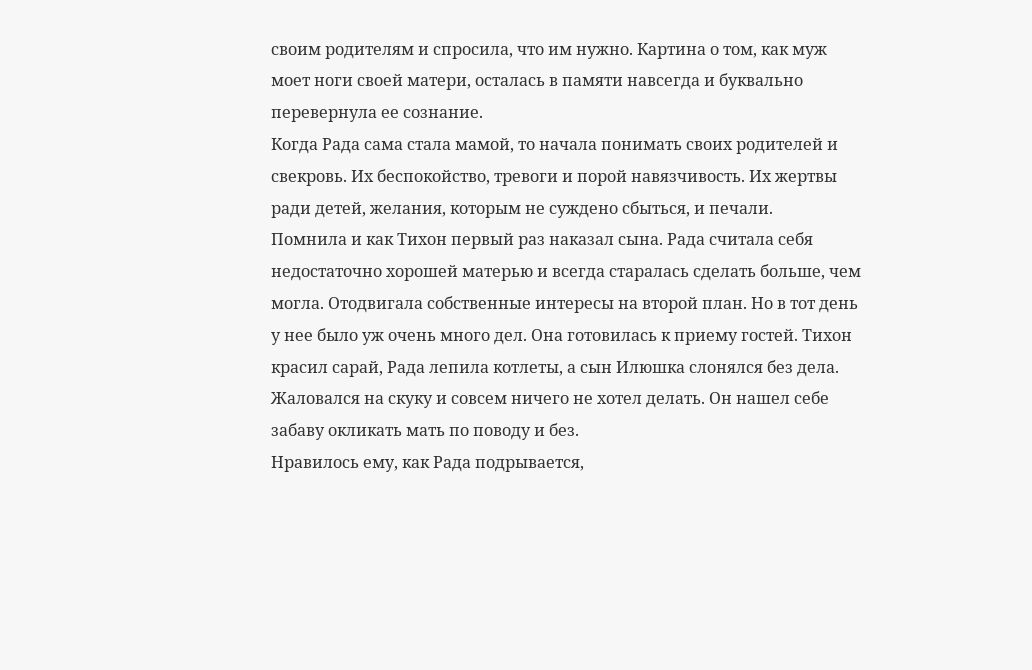своим родителям и спросила, что им нужно. Картина о том, как муж моет ноги своей матери, осталась в памяти навсегда и буквально перевернула ее сознание.
Когда Рада сама стала мамой, то начала понимать своих родителей и свекровь. Их беспокойство, тревоги и порой навязчивость. Их жертвы ради детей, желания, которым не суждено сбыться, и печали.
Помнила и как Тихон первый раз наказал сына. Рада считала себя недостаточно хорошей матерью и всегда старалась сделать больше, чем могла. Отодвигала собственные интересы на второй план. Но в тот день у нее было уж очень много дел. Она готовилась к приему гостей. Тихон красил сарай, Рада лепила котлеты, а сын Илюшка слонялся без дела. Жаловался на скуку и совсем ничего не хотел делать. Он нашел себе забаву окликать мать по поводу и без.
Нравилось ему, как Рада подрывается,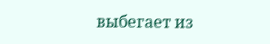выбегает из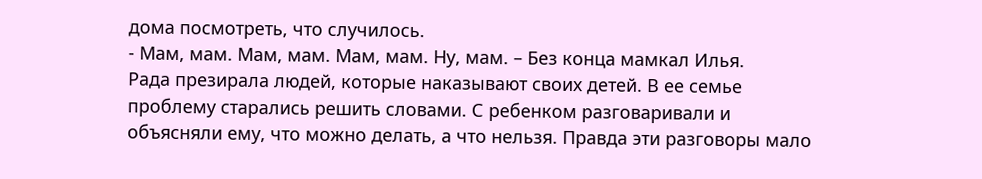дома посмотреть, что случилось.
- Мам, мам. Мам, мам. Мам, мам. Ну, мам. – Без конца мамкал Илья.
Рада презирала людей, которые наказывают своих детей. В ее семье проблему старались решить словами. С ребенком разговаривали и объясняли ему, что можно делать, а что нельзя. Правда эти разговоры мало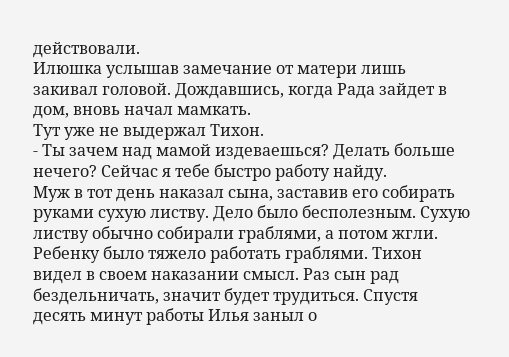действовали.
Илюшка услышав замечание от матери лишь закивал головой. Дождавшись, когда Рада зайдет в дом, вновь начал мамкать.
Тут уже не выдержал Тихон.
- Ты зачем над мамой издеваешься? Делать больше нечего? Сейчас я тебе быстро работу найду.
Муж в тот день наказал сына, заставив его собирать руками сухую листву. Дело было бесполезным. Сухую листву обычно собирали граблями, а потом жгли. Ребенку было тяжело работать граблями. Тихон видел в своем наказании смысл. Раз сын рад бездельничать, значит будет трудиться. Спустя десять минут работы Илья заныл о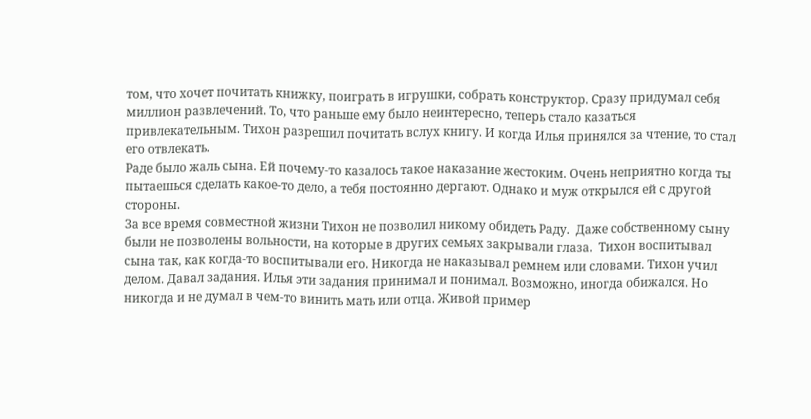том, что хочет почитать книжку, поиграть в игрушки, собрать конструктор. Сразу придумал себя миллион развлечений. То, что раньше ему было неинтересно, теперь стало казаться привлекательным. Тихон разрешил почитать вслух книгу. И когда Илья принялся за чтение, то стал его отвлекать.
Раде было жаль сына. Ей почему-то казалось такое наказание жестоким. Очень неприятно когда ты пытаешься сделать какое-то дело, а тебя постоянно дергают. Однако и муж открылся ей с другой стороны.
За все время совместной жизни Тихон не позволил никому обидеть Раду.  Даже собственному сыну были не позволены вольности, на которые в других семьях закрывали глаза.  Тихон воспитывал сына так, как когда-то воспитывали его. Никогда не наказывал ремнем или словами. Тихон учил делом. Давал задания. Илья эти задания принимал и понимал. Возможно, иногда обижался. Но никогда и не думал в чем-то винить мать или отца. Живой пример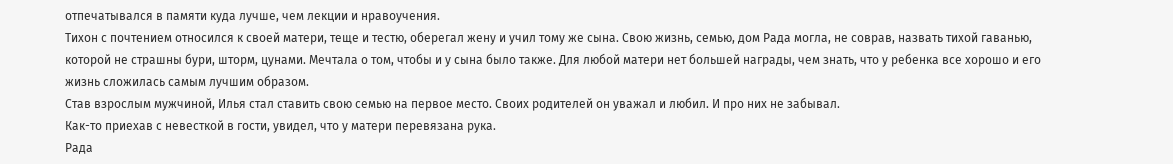отпечатывался в памяти куда лучше, чем лекции и нравоучения.
Тихон с почтением относился к своей матери, теще и тестю, оберегал жену и учил тому же сына. Свою жизнь, семью, дом Рада могла, не соврав, назвать тихой гаванью, которой не страшны бури, шторм, цунами. Мечтала о том, чтобы и у сына было также. Для любой матери нет большей награды, чем знать, что у ребенка все хорошо и его жизнь сложилась самым лучшим образом.
Став взрослым мужчиной, Илья стал ставить свою семью на первое место. Своих родителей он уважал и любил. И про них не забывал.
Как-то приехав с невесткой в гости, увидел, что у матери перевязана рука.
Рада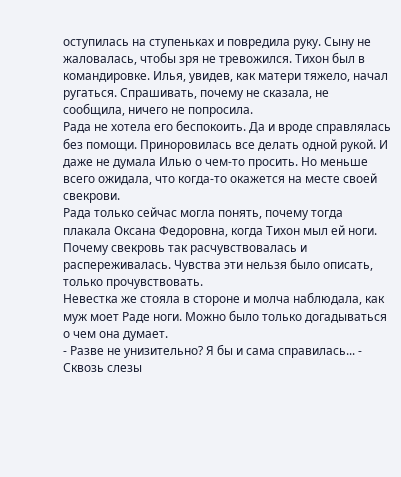оступилась на ступеньках и повредила руку. Сыну не жаловалась, чтобы зря не тревожился. Тихон был в командировке. Илья, увидев, как матери тяжело, начал ругаться. Спрашивать, почему не сказала, не сообщила, ничего не попросила.
Рада не хотела его беспокоить. Да и вроде справлялась без помощи. Приноровилась все делать одной рукой. И даже не думала Илью о чем-то просить. Но меньше всего ожидала, что когда-то окажется на месте своей свекрови.
Рада только сейчас могла понять, почему тогда плакала Оксана Федоровна, когда Тихон мыл ей ноги. Почему свекровь так расчувствовалась и распереживалась. Чувства эти нельзя было описать, только прочувствовать.
Невестка же стояла в стороне и молча наблюдала, как муж моет Раде ноги. Можно было только догадываться о чем она думает.
- Разве не унизительно? Я бы и сама справилась... - Сквозь слезы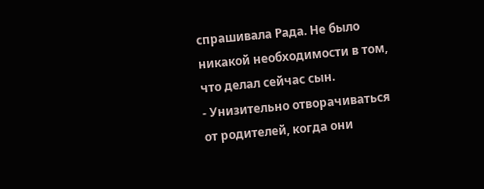спрашивала Рада. Не было никакой необходимости в том, что делал сейчас сын.
- Унизительно отворачиваться от родителей, когда они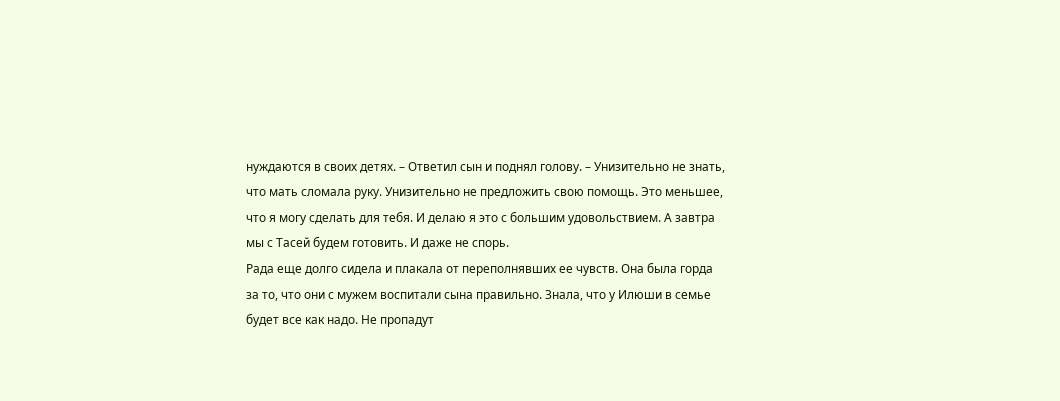нуждаются в своих детях. – Ответил сын и поднял голову. – Унизительно не знать, что мать сломала руку. Унизительно не предложить свою помощь. Это меньшее, что я могу сделать для тебя. И делаю я это с большим удовольствием. А завтра мы с Тасей будем готовить. И даже не спорь.
Рада еще долго сидела и плакала от переполнявших ее чувств. Она была горда за то, что они с мужем воспитали сына правильно. Знала, что у Илюши в семье будет все как надо. Не пропадут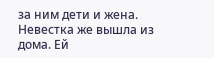за ним дети и жена.
Невестка же вышла из дома. Ей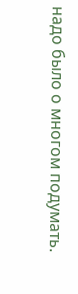надо было о многом подумать.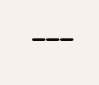___